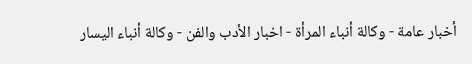أخبار عامة - وكالة أنباء المرأة - اخبار الأدب والفن - وكالة أنباء اليسار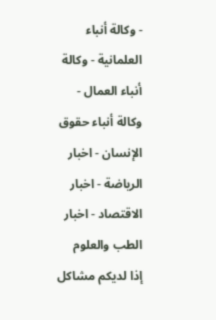- وكالة أنباء العلمانية - وكالة أنباء العمال - وكالة أنباء حقوق الإنسان - اخبار الرياضة - اخبار الاقتصاد - اخبار الطب والعلوم
إذا لديكم مشاكل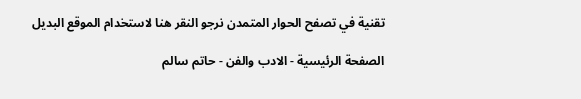تقنية في تصفح الحوار المتمدن نرجو النقر هنا لاستخدام الموقع البديل

الصفحة الرئيسية - الادب والفن - حاتم سالم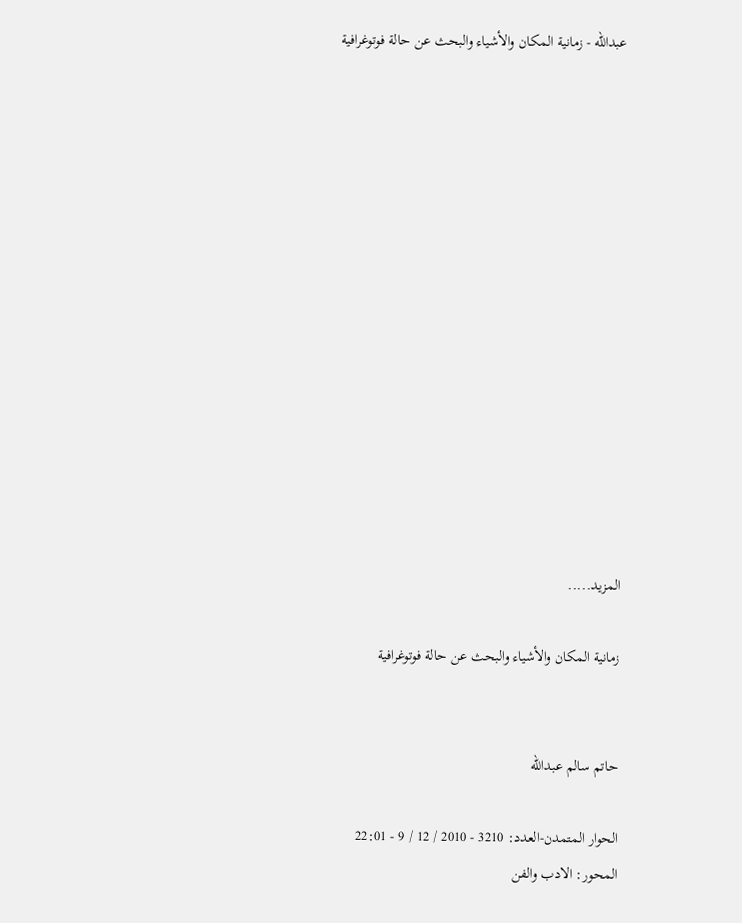عبدالله - زمانية المكان والأشياء والبحث عن حالة فوتوغرافية














المزيد.....

زمانية المكان والأشياء والبحث عن حالة فوتوغرافية


حاتم سالم عبدالله

الحوار المتمدن-العدد: 3210 - 2010 / 12 / 9 - 22:01
المحور: الادب والفن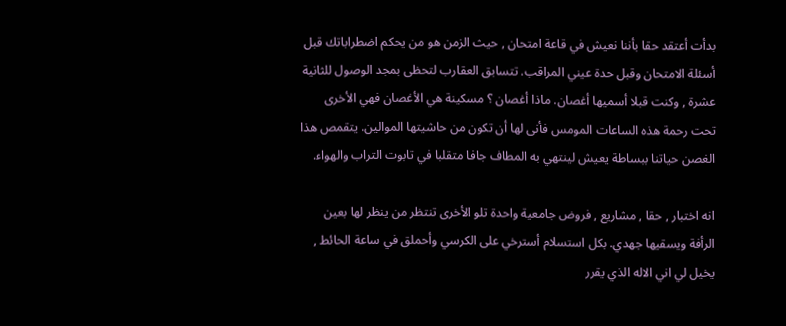بدأت أعتقد حقا بأننا نعيش في قاعة امتحان , حيث الزمن هو من يحكم اضطراباتك قبل أسئلة الامتحان وقبل حدة عيني المراقب. تتسابق العقارب لتحظى بمجد الوصول للثانية عشرة , وكنت قبلا أسميها أغصان. ماذا أغصان ؟ مسكينة هي الأغصان فهي الأخرى تحت رحمة هذه الساعات المومس فأنى لها أن تكون من حاشيتها الموالين. يتقمص هذا الغصن حياتنا ببساطة يعيش لينتهي به المطاف جافا متقلبا في تابوت التراب والهواء.

انه اختبار , حقا , مشاريع , فروض جامعية واحدة تلو الأخرى تنتظر من ينظر لها بعين الرأفة ويسقيها جهدي. بكل استسلام أسترخي على الكرسي وأحملق في ساعة الحائط , يخيل لي اني الاله الذي يقرر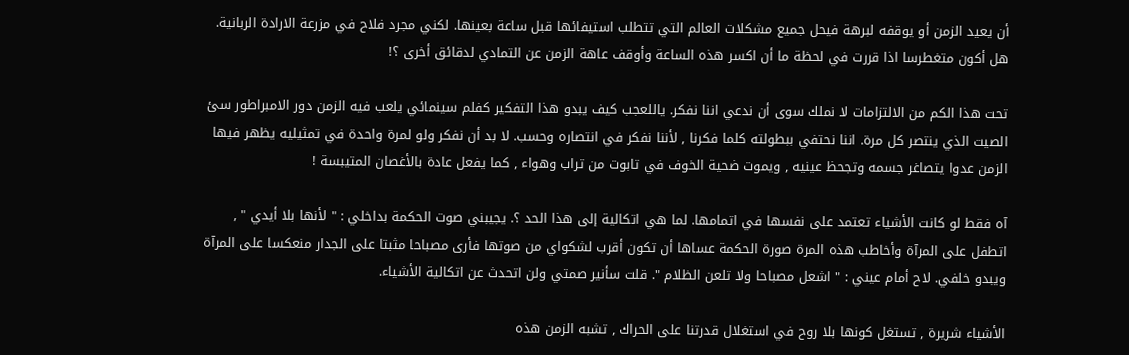أن يعيد الزمن أو يوقفه لبرهة فيحل جميع مشكلات العالم التي تتطلب استيفائها قبل ساعة بعينها. لكني مجرد فلاح في مزرعة الارادة الربانية. هل أكون متغطرسا اذا قررت في لحظة ما أن اكسر هذه الساعة وأوقف عاهة الزمن عن التمادي لدقائق أخرى ؟!

تحت هذا الكم من الالتزامات لا نملك سوى أن ندعي اننا نفكر. ياللعجب كيف يبدو هذا التفكير كفلم سينمائي يلعب فيه الزمن دور الامبراطور سئ الصيت الذي ينتصر كل مرة. اننا نحتفي ببطولته كلما فكرنا , لأننا نفكر في انتصاره وحسب. لا بد أن نفكر ولو لمرة واحدة في تمثيليه يظهر فيها الزمن عدوا يتصاغر جسمه وتجحظ عينيه , ويموت ضحية الخوف في تابوت من تراب وهواء , كما يفعل عادة بالأغصان المتيبسة !

آه فقط لو كانت الأشياء تعتمد على نفسها في اتمامها. لما هي اتكالية إلى هذا الحد ؟. يجيبني صوت الحكمة بداخلي : " لأنها بلا أيدي " , اتطفل على المرآة وأخاطب هذه المرة صورة الحكمة عساها أن تكون أقرب لشكواي من صوتها فأرى مصباحا مثبتا على الجدار منعكسا على المرآة ويبدو خلفي. لاح أمام عيني : " اشعل مصباحا ولا تلعن الظلام ". قلت سأنير صمتي ولن اتحدث عن اتكالية الأشياء.

الأشياء شريرة , تستغل كونها بلا روح في استغلال قدرتنا على الحراك , تشبه الزمن هذه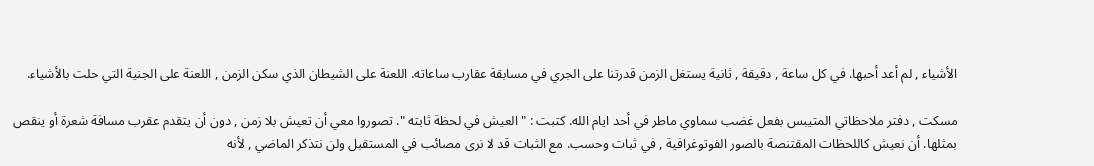الأشياء , لم أعد أحبها. في كل ساعة , دقيقة , ثانية يستغل الزمن قدرتنا على الجري في مسابقة عقارب ساعاته. اللعنة على الشيطان الذي سكن الزمن , اللعنة على الجنية التي حلت بالأشياء.

مسكت , دفتر ملاحظاتي المتيبس بفعل غضب سماوي ماطر في أحد ايام الله. كتبت : " العيش في لحظة ثابته ". تصوروا معي أن تعيش بلا زمن , دون أن يتقدم عقرب مسافة شعرة أو ينقص بمثلها. أن نعيش كاللحظات المقتنصة بالصور الفوتوغرافية , في ثبات وحسب. مع الثبات قد لا نرى مصائب في المستقبل ولن نتذكر الماضي , لأنه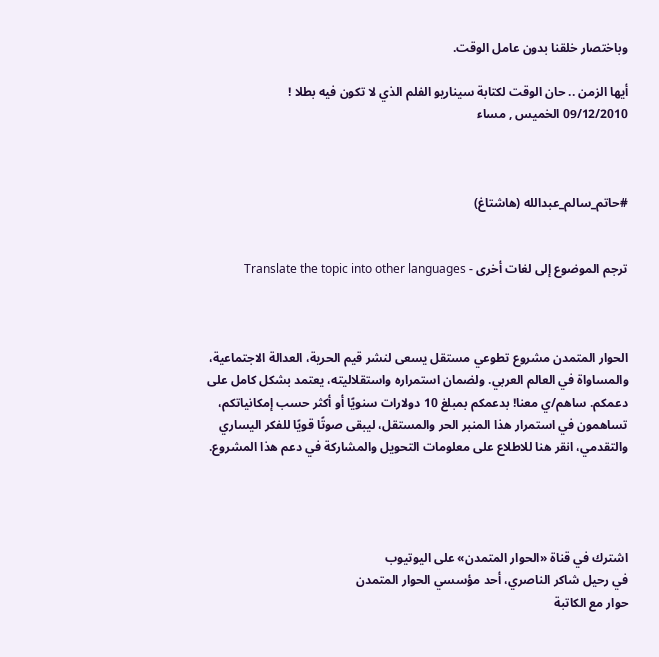وباختصار خلقنا بدون عامل الوقت.

أيها الزمن .. حان الوقت لكتابة سيناريو الفلم الذي لا تكون فيه بطلا !
09/12/2010 الخميس , مساء



#حاتم_سالم_عبدالله (هاشتاغ)


ترجم الموضوع إلى لغات أخرى - Translate the topic into other languages



الحوار المتمدن مشروع تطوعي مستقل يسعى لنشر قيم الحرية، العدالة الاجتماعية، والمساواة في العالم العربي. ولضمان استمراره واستقلاليته، يعتمد بشكل كامل على دعمكم. ساهم/ي معنا! بدعمكم بمبلغ 10 دولارات سنويًا أو أكثر حسب إمكانياتكم، تساهمون في استمرار هذا المنبر الحر والمستقل، ليبقى صوتًا قويًا للفكر اليساري والتقدمي، انقر هنا للاطلاع على معلومات التحويل والمشاركة في دعم هذا المشروع.




اشترك في قناة «الحوار المتمدن» على اليوتيوب
في رحيل شاكر الناصري، أحد مؤسسي الحوار المتمدن
حوار مع الكاتبة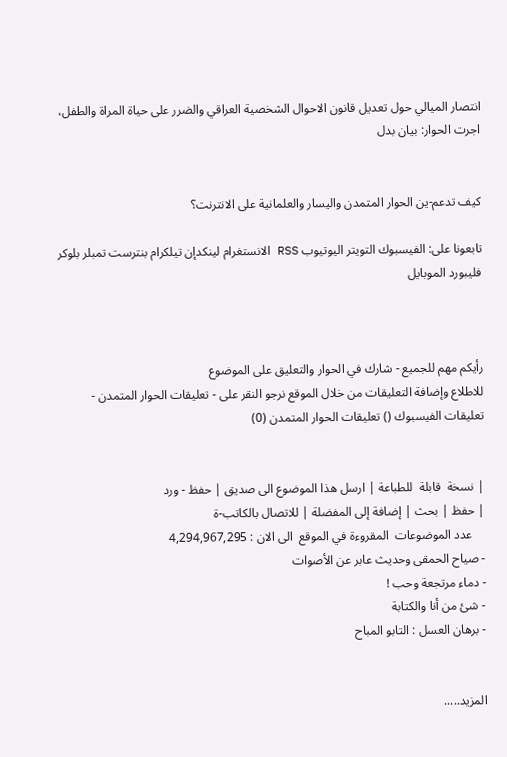انتصار الميالي حول تعديل قانون الاحوال الشخصية العراقي والضرر على حياة المراة والطفل، اجرت الحوار: بيان بدل


كيف تدعم-ين الحوار المتمدن واليسار والعلمانية على الانترنت؟

تابعونا على: الفيسبوك التويتر اليوتيوب RSS الانستغرام لينكدإن تيلكرام بنترست تمبلر بلوكر فليبورد الموبايل



رأيكم مهم للجميع - شارك في الحوار والتعليق على الموضوع
للاطلاع وإضافة التعليقات من خلال الموقع نرجو النقر على - تعليقات الحوار المتمدن -
تعليقات الفيسبوك () تعليقات الحوار المتمدن (0)


| نسخة  قابلة  للطباعة | ارسل هذا الموضوع الى صديق | حفظ - ورد
| حفظ | بحث | إضافة إلى المفضلة | للاتصال بالكاتب-ة
    عدد الموضوعات  المقروءة في الموقع  الى الان : 4,294,967,295
- صياح الحمقى وحديث عابر عن الأصوات
- دماء مرتجعة وحب !
- شئ من أنا والكتابة
- برهان العسل : التابو المباح


المزيد.....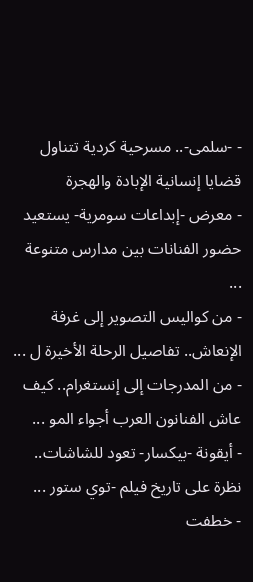- -سلمى-.. مسرحية كردية تتناول قضايا إنسانية الإبادة والهجرة
- معرض -إبداعات سومرية- يستعيد حضور الفنانات بين مدارس متنوعة ...
- من كواليس التصوير إلى غرفة الإنعاش.. تفاصيل الرحلة الأخيرة ل ...
- من المدرجات إلى إنستغرام.. كيف عاش الفنانون العرب أجواء المو ...
- أيقونة -بيكسار- تعود للشاشات.. نظرة على تاريخ فيلم -توي ستور ...
- خطفت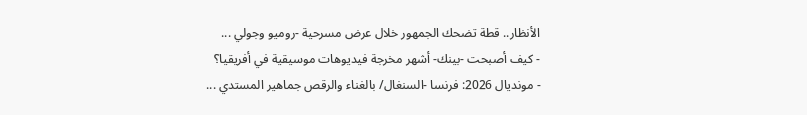الأنظار.. قطة تضحك الجمهور خلال عرض مسرحية -روميو وجولي ...
- كيف أصبحت -بينك- أشهر مخرجة فيديوهات موسيقية في أفريقيا؟
- مونديال 2026: فرنسا -السنغال/ بالغناء والرقص جماهير المستدي ...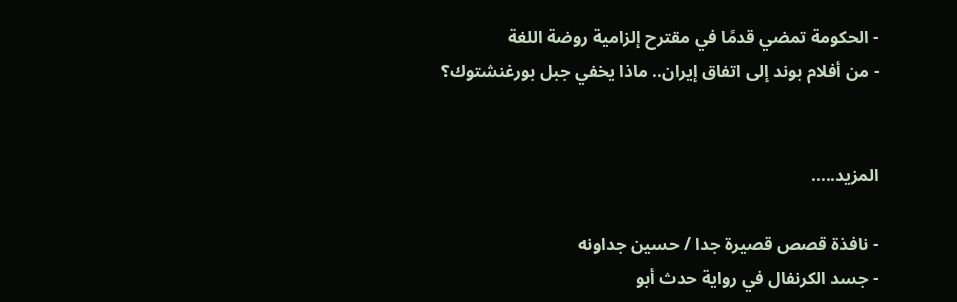- الحكومة تمضي قدمًا في مقترح إلزامية روضة اللغة
- من أفلام بوند إلى اتفاق إيران.. ماذا يخفي جبل بورغنشتوك؟


المزيد.....

- نافذة قصص قصيرة جدا / حسين جداونه
- جسد الكرنفال في رواية حدث أبو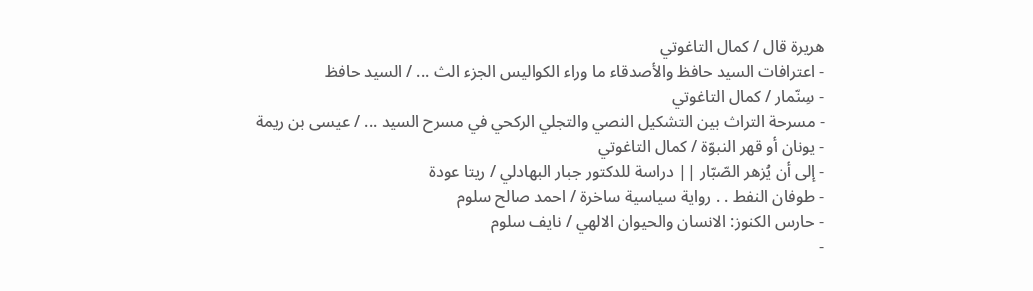هريرة قال / كمال التاغوتي
- اعترافات السيد حافظ والأصدقاء ما وراء الكواليس الجزء الث ... / السيد حافظ
- سِنّمار / كمال التاغوتي
- مسرحة التراث بين التشكيل النصي والتجلي الركحي في مسرح السيد ... / عيسى بن ريمة
- يونان أو قهر النبوّة / كمال التاغوتي
- إلى أن يُزهر الصّبّار || دراسة للدكتور جبار البهادلي / ريتا عودة
- طوفان النفط . . رواية سياسية ساخرة / احمد صالح سلوم
- حارس الكنوز: الانسان والحيوان الالهي / نايف سلوم
-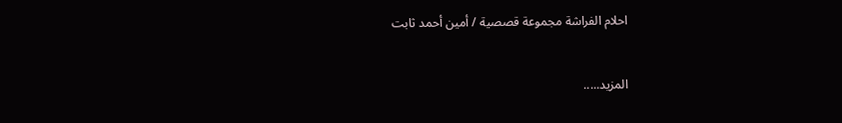احلام الفراشة مجموعة قصصية / أمين أحمد ثابت


المزيد.....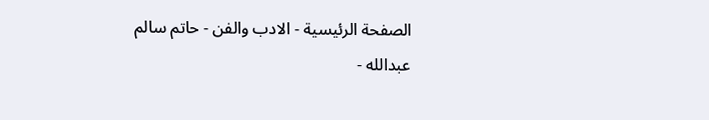الصفحة الرئيسية - الادب والفن - حاتم سالم عبدالله -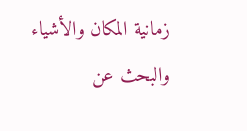زمانية المكان والأشياء والبحث عن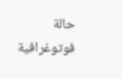حالة فوتوغرافية